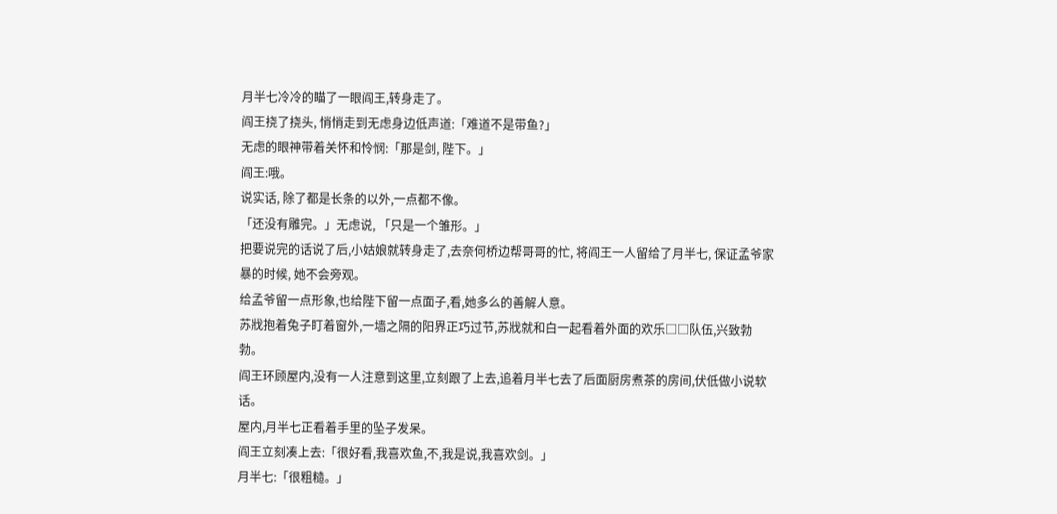月半七冷冷的瞄了一眼阎王,转身走了。
阎王挠了挠头, 悄悄走到无虑身边低声道:「难道不是带鱼?」
无虑的眼神带着关怀和怜悯:「那是剑, 陛下。」
阎王:哦。
说实话, 除了都是长条的以外,一点都不像。
「还没有雕完。」无虑说, 「只是一个雏形。」
把要说完的话说了后,小姑娘就转身走了,去奈何桥边帮哥哥的忙, 将阎王一人留给了月半七, 保证孟爷家暴的时候, 她不会旁观。
给孟爷留一点形象,也给陛下留一点面子,看,她多么的善解人意。
苏戕抱着兔子盯着窗外,一墙之隔的阳界正巧过节,苏戕就和白一起看着外面的欢乐□□队伍,兴致勃勃。
阎王环顾屋内,没有一人注意到这里,立刻跟了上去,追着月半七去了后面厨房煮茶的房间,伏低做小说软话。
屋内,月半七正看着手里的坠子发呆。
阎王立刻凑上去:「很好看,我喜欢鱼,不,我是说,我喜欢剑。」
月半七:「很粗糙。」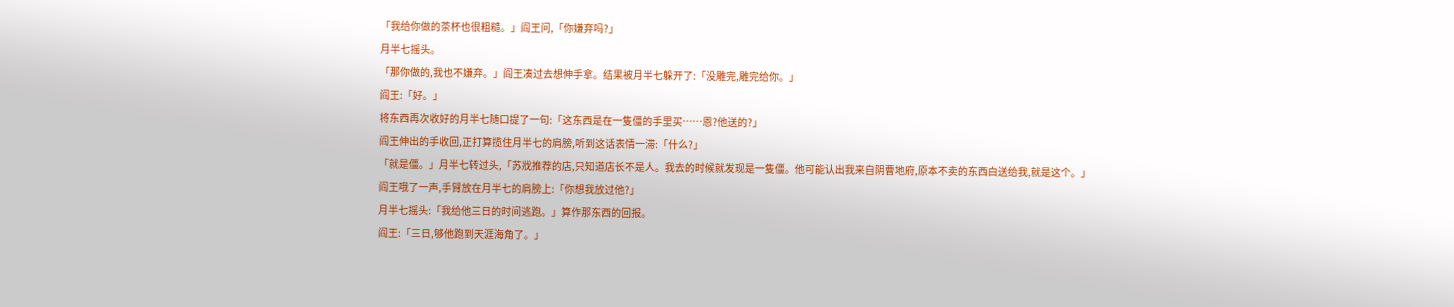「我给你做的茶杯也很粗糙。」阎王问,「你嫌弃吗?」
月半七摇头。
「那你做的,我也不嫌弃。」阎王凑过去想伸手拿。结果被月半七躲开了:「没雕完,雕完给你。」
阎王:「好。」
将东西再次收好的月半七随口提了一句:「这东西是在一隻僵的手里买……恩?他送的?」
阎王伸出的手收回,正打算揽住月半七的肩膀,听到这话表情一滞:「什么?」
「就是僵。」月半七转过头,「苏戕推荐的店,只知道店长不是人。我去的时候就发现是一隻僵。他可能认出我来自阴曹地府,原本不卖的东西白送给我,就是这个。」
阎王哦了一声,手臂放在月半七的肩膀上:「你想我放过他?」
月半七摇头:「我给他三日的时间逃跑。」算作那东西的回报。
阎王:「三日,够他跑到天涯海角了。」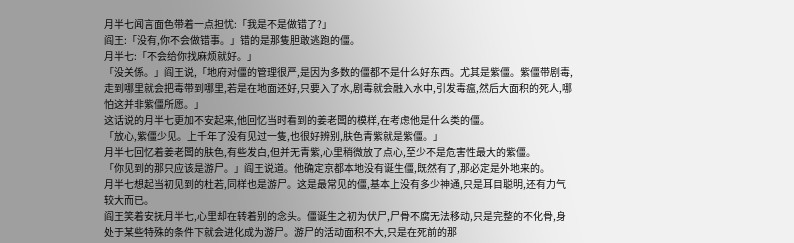月半七闻言面色带着一点担忧:「我是不是做错了?」
阎王:「没有,你不会做错事。」错的是那隻胆敢逃跑的僵。
月半七:「不会给你找麻烦就好。」
「没关係。」阎王说,「地府对僵的管理很严,是因为多数的僵都不是什么好东西。尤其是紫僵。紫僵带剧毒,走到哪里就会把毒带到哪里,若是在地面还好,只要入了水,剧毒就会融入水中,引发毒瘟,然后大面积的死人,哪怕这并非紫僵所愿。」
这话说的月半七更加不安起来,他回忆当时看到的姜老闆的模样,在考虑他是什么类的僵。
「放心,紫僵少见。上千年了没有见过一隻,也很好辨别,肤色青紫就是紫僵。」
月半七回忆着姜老闆的肤色,有些发白,但并无青紫,心里稍微放了点心,至少不是危害性最大的紫僵。
「你见到的那只应该是游尸。」阎王说道。他确定京都本地没有诞生僵,既然有了,那必定是外地来的。
月半七想起当初见到的杜若,同样也是游尸。这是最常见的僵,基本上没有多少神通,只是耳目聪明,还有力气较大而已。
阎王笑着安抚月半七,心里却在转着别的念头。僵诞生之初为伏尸,尸骨不腐无法移动,只是完整的不化骨,身处于某些特殊的条件下就会进化成为游尸。游尸的活动面积不大,只是在死前的那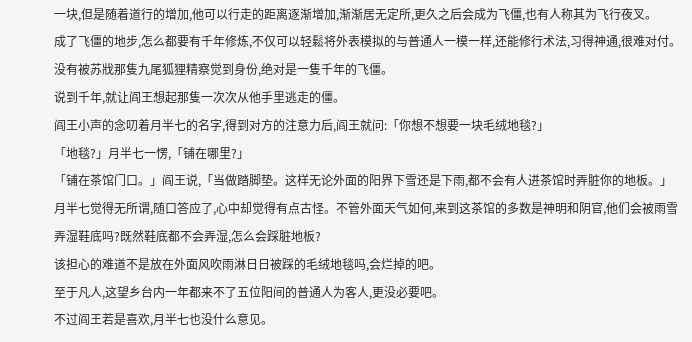一块,但是随着道行的增加,他可以行走的距离逐渐增加,渐渐居无定所,更久之后会成为飞僵,也有人称其为飞行夜叉。
成了飞僵的地步,怎么都要有千年修炼,不仅可以轻鬆将外表模拟的与普通人一模一样,还能修行术法,习得神通,很难对付。
没有被苏戕那隻九尾狐狸精察觉到身份,绝对是一隻千年的飞僵。
说到千年,就让阎王想起那隻一次次从他手里逃走的僵。
阎王小声的念叨着月半七的名字,得到对方的注意力后,阎王就问:「你想不想要一块毛绒地毯?」
「地毯?」月半七一愣,「铺在哪里?」
「铺在茶馆门口。」阎王说,「当做踏脚垫。这样无论外面的阳界下雪还是下雨,都不会有人进茶馆时弄脏你的地板。」
月半七觉得无所谓,随口答应了,心中却觉得有点古怪。不管外面天气如何,来到这茶馆的多数是神明和阴官,他们会被雨雪弄湿鞋底吗?既然鞋底都不会弄湿,怎么会踩脏地板?
该担心的难道不是放在外面风吹雨淋日日被踩的毛绒地毯吗,会烂掉的吧。
至于凡人,这望乡台内一年都来不了五位阳间的普通人为客人,更没必要吧。
不过阎王若是喜欢,月半七也没什么意见。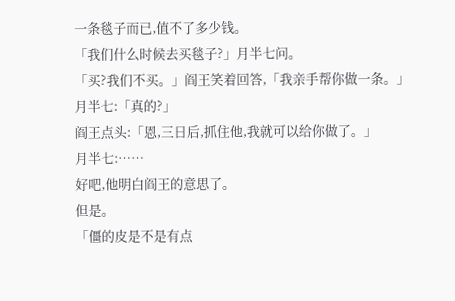一条毯子而已,值不了多少钱。
「我们什么时候去买毯子?」月半七问。
「买?我们不买。」阎王笑着回答,「我亲手帮你做一条。」
月半七:「真的?」
阎王点头:「恩,三日后,抓住他,我就可以给你做了。」
月半七:……
好吧,他明白阎王的意思了。
但是。
「僵的皮是不是有点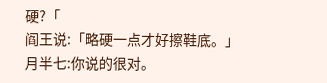硬?「
阎王说:「略硬一点才好擦鞋底。」
月半七:你说的很对。